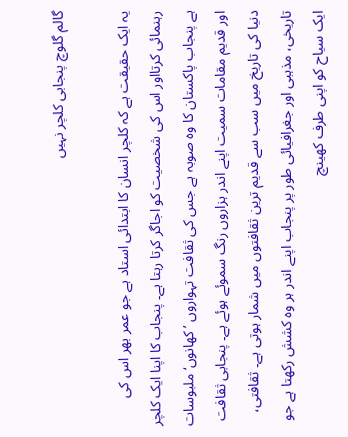گالم گلوچ پنجابی کلچر نہیں

یہ ایک حقیقت ہے کہ کلچر انسان کا ابتدائی استاد ہے جو عمر بھر اس کی رہنمائی کرتااور اس کی شخصیت کو اجاگر کرتا رہتا ہے۔ پنجاب کا اپنا ایک کلچر ہے پنجاب پاکستان کا وہ صوبہ ہے جس کی ثقافت تہواروں ’کھانوں‘ ملبوسات اور قدیم مقامات سمیت اپنے اندر ہزاروں رنگ سموئے ہوئے ہے۔ پنجابی ثقافت دنیا کی تاریخ میں سب سے قدیم ترین ثقافتوں میں شمار ہوتی ہے۔ ثقافتی، تاریخی، مذہبی اور جغرافیائی طور پر پنجاب اپنے اندر ہر وہ کشش رکھتا ہے جو ایک سیاح کو اپنی طرف کھینچ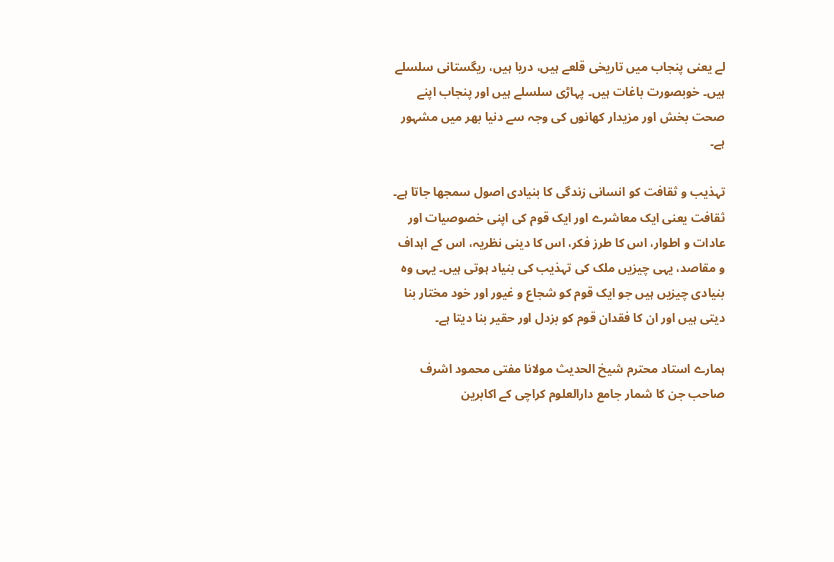لے یعنی پنجاب میں تاریخی قلعے ہیں، دریا ہیں، ریگستانی سلسلے ہیں۔ خوبصورت باغات ہیں۔ پہاڑی سلسلے ہیں اور پنجاب اپنے صحت بخش اور مزیدار کھانوں کی وجہ سے دنیا بھر میں مشہور ہے۔

تہذیب و ثقافت کو انسانی زندگی کا بنیادی اصول سمجھا جاتا ہے۔ ثقافت یعنی ایک معاشرے اور ایک قوم کی اپنی خصوصیات اور عادات و اطوار، اس کا طرز فکر، اس کا دینی نظریہ، اس کے اہداف و مقاصد، یہی چیزیں ملک کی تہذیب کی بنیاد ہوتی ہیں۔ یہی وہ بنیادی چیزیں ہیں جو ایک قوم کو شجاع و غیور اور خود مختار بنا دیتی ہیں اور ان کا فقدان قوم کو بزدل اور حقیر بنا دیتا ہے۔

ہمارے استاد محترم شیخ الحدیث مولانا مفتی محمود اشرف صاحب جن کا شمار جامع دارالعلوم کراچی کے اکابرین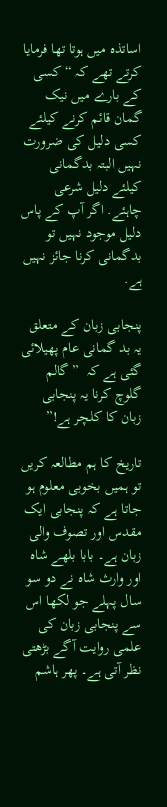اساتذہ میں ہوتا تھا فرمایا کرتے تھے کہ “کسی کے بارے میں نیک گمان قائم کرنے کیلئے کسی دلیل کی ضرورت نہیں البتہ بدگمانی کیلئے دلیل شرعی چاہئے. اگر آپ کے پاس دلیل موجود نہیں تو بدگمانی کرنا جائز نہیں ہے.

پنجابی زبان کے متعلق یہ بد گمانی عام پھیلائی گئی ہے کہ  ” گالم گلوچ کرنا یہ پنجابی زبان کا کلچر ہے!”

تاریخ کا ہم مطالعہ کریں تو ہمیں بخوبی معلوم ہو جاتا ہے کہ پنجابی ایک مقدس اور تصوف والی زبان ہے۔ بابا بلھے شاہ اور وارث شاہ نے دو سو سال پہلے جو لکھا اس سے پنجابی زبان کی علمی روایت آگے بڑھتی نظر آتی ہے۔ پھر ہاشم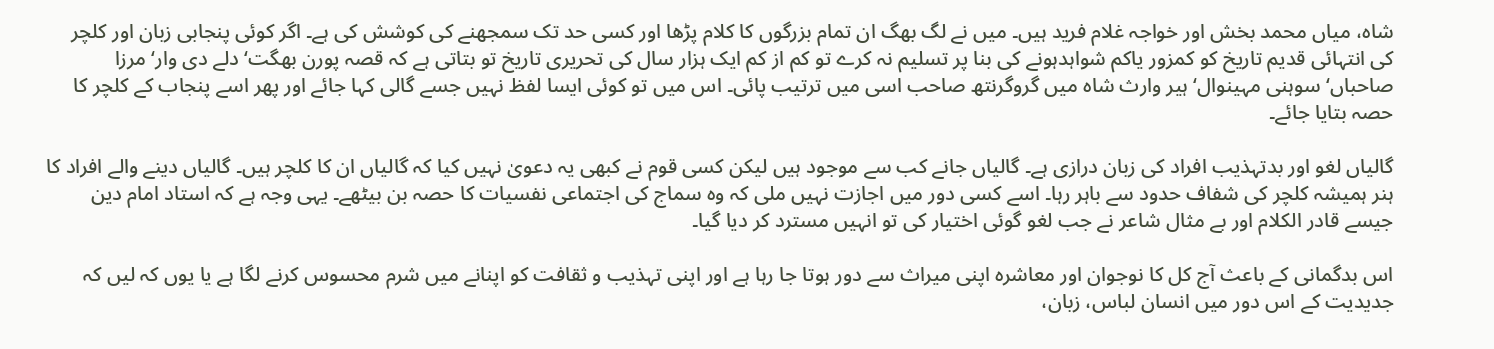شاہ، میاں محمد بخش اور خواجہ غلام فرید ہیں۔ میں نے لگ بھگ ان تمام بزرگوں کا کلام پڑھا اور کسی حد تک سمجھنے کی کوشش کی ہے۔ اگر کوئی پنجابی زبان اور کلچر کی انتہائی قدیم تاریخ کو کمزور یاکم شواہدہونے کی بنا پر تسلیم نہ کرے تو کم از کم ایک ہزار سال کی تحریری تاریخ تو بتاتی ہے کہ قصہ پورن بھگت‘ دلے دی وار‘ مرزا صاحباں‘ سوہنی مہینوال‘ ہیر وارث شاہ میں گروگرنتھ صاحب اسی میں ترتیب پائی۔ اس میں تو کوئی ایسا لفظ نہیں جسے گالی کہا جائے اور پھر اسے پنجاب کے کلچر کا حصہ بتایا جائے۔

گالیاں لغو اور بدتہذیب افراد کی زبان درازی ہے۔ گالیاں جانے کب سے موجود ہیں لیکن کسی قوم نے کبھی یہ دعویٰ نہیں کیا کہ گالیاں ان کا کلچر ہیں۔ گالیاں دینے والے افراد کا ہنر ہمیشہ کلچر کی شفاف حدود سے باہر رہا۔ اسے کسی دور میں اجازت نہیں ملی کہ وہ سماج کی اجتماعی نفسیات کا حصہ بن بیٹھے۔ یہی وجہ ہے کہ استاد امام دین جیسے قادر الکلام اور بے مثال شاعر نے جب لغو گوئی اختیار کی تو انہیں مسترد کر دیا گیا۔

اس بدگمانی کے باعث آج کل کا نوجوان اور معاشرہ اپنی میراث سے دور ہوتا جا رہا ہے اور اپنی تہذیب و ثقافت کو اپنانے میں شرم محسوس کرنے لگا ہے یا یوں کہ لیں کہ جدیدیت کے اس دور میں انسان لباس، زبان،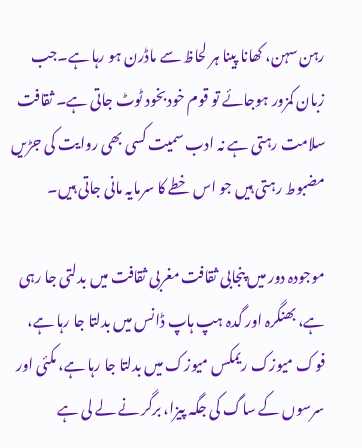رہن سہن، کھانا پینا ہر لحاظ سے ماڈرن ہو رہا ہے۔جب زبان کمزور ہوجائے تو قوم خودبخود ٹوٹ جاتی ہے۔ ثقافت سلامت رہتی ہے نہ ادب سمیت کسی بھی روایت کی جڑیں مضبوط رہتی ہیں جو اس خطے کا سرمایہ مانی جاتی ہیں۔

موجودہ دور میں پنجابی ثقافت مغربی ثقافت میں بدلتی جا رہی ہے، بھنگرہ اور گدہ ہپ ہاپ ڈانس میں بدلتا جا رہا ہے، فوک میوزک ریمکس میوزک میں بدلتا جا رہا ہے، مکئی اور سرسوں کے ساگ کی جگہ پیزا، برگر نے لے لی ہے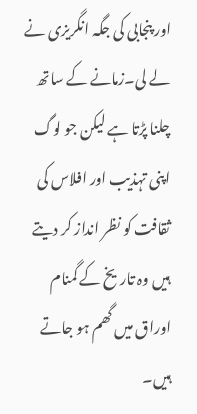اور پنجابی کی جگہ انگریزی نے لے لی۔زمانے کے ساتھ چلنا پڑتا ہے لیکن جو لوگ اپنی تہذیب اور افلاس کی ثقافت کو نظر انداز کر دیتے ہیں وہ تاریخ کے گمنام اوراق میں گھم ہو جاتے ہیں۔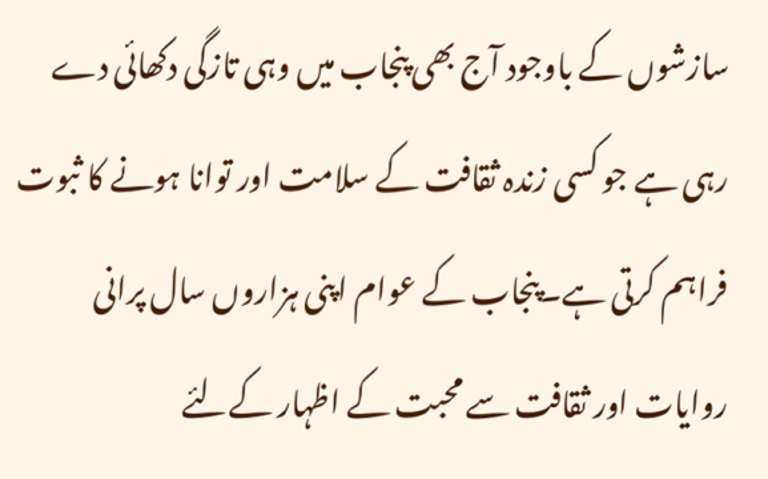سازشوں کے باوجود آج بھی پنجاب میں وہی تازگی دکھائی دے رہی ہے جو کسی زندہ ثقافت کے سلامت اور توانا ہونے کا ثبوت فراہم کرتی ہے۔پنجاب کے عوام اپنی ہزاروں سال پرانی روایات اور ثقافت سے محبت کے اظہار کےلئے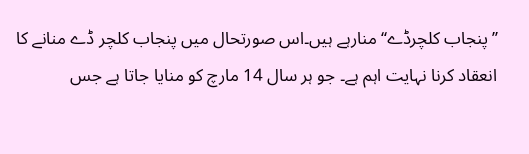’’پنجاب کلچرڈے‘‘منارہے ہیں۔اس صورتحال میں پنجاب کلچر ڈے منانے کا انعقاد کرنا نہایت اہم ہے۔ جو ہر سال 14 مارچ کو منایا جاتا ہے جس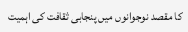کا مقصد نوجوانوں میں پنجابی ثقافت کی اہمیت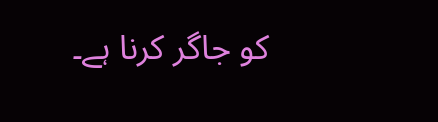کو جاگر کرنا ہے۔